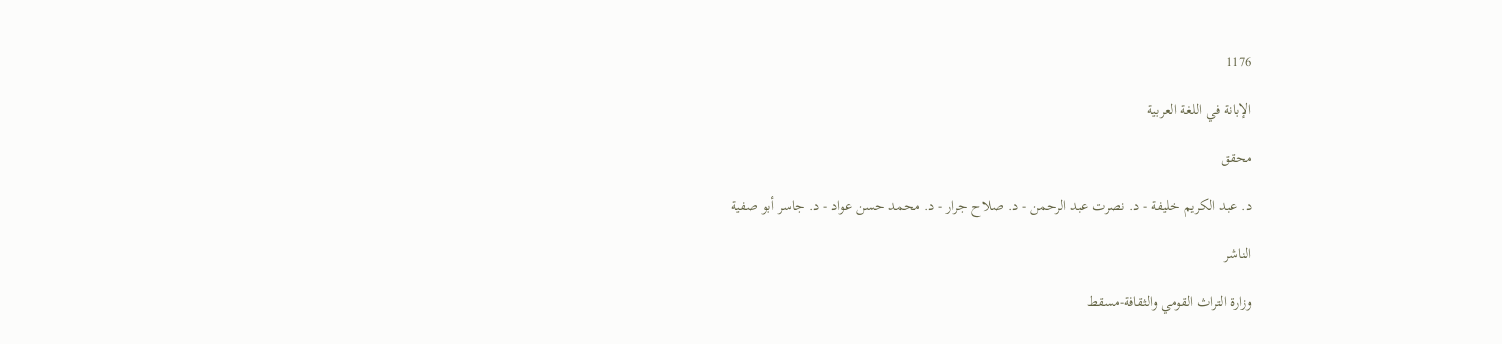1176

الإبانة في اللغة العربية

محقق

د. عبد الكريم خليفة - د. نصرت عبد الرحمن - د. صلاح جرار - د. محمد حسن عواد - د. جاسر أبو صفية

الناشر

وزارة التراث القومي والثقافة-مسقط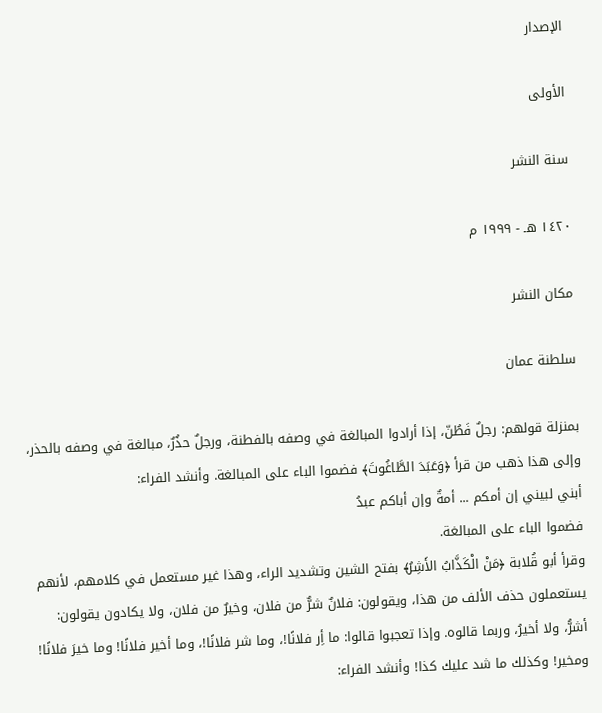الإصدار

الأولى

سنة النشر

١٤٢٠ هـ - ١٩٩٩ م

مكان النشر

سلطنة عمان

بمنزلة قولهم: رجلٌ فَطُنّ، إذا أرادوا المبالغة في وصفه بالفطنة، ورجلٌ حذُرٌ، مبالغة في وصفه بالحذر، وإلى هذا ذهب من قرأ ﴿وَعَبَدَ الطَّاغُوتَ﴾ فضموا الباء على المبالغة. وأنشد الفراء:
أبني لبيني إن أمكم ... أمةٌ وإن أباكم عبدُ
فضموا الباء على المبالغة.
وقرأ أبو قُلابة ﴿مَنْ الْكَذَّابُ الأَشِرُ﴾ بفتح الشين وتشديد الراء، وهذا غير مستعمل في كلامهم، لأنهم يستعملون حذف الألف من هذا، ويقولون: فلانٌ شرٌّ من فلان، وخيرٌ من فلان، ولا يكادون يقولون: أشرُّ، ولا أخيرُ، وربما قالوه. وإذا تعجبوا قالوا: ما أِر فلانًا!، وما شر فلانًا!، وما أخير فلانًا! وما خيرَ فلانًا! ومخير! وكذلك ما شد عليك كذا! وأنشد الفراء: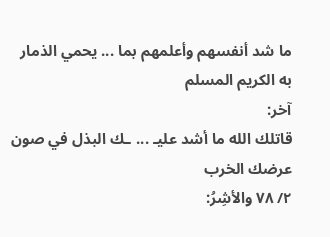ما شد أنفسهم وأعلمهم بما ... يحمي الذمار به الكريم المسلم
آخر:
قاتلك الله ما أشد عليـ ... ـك البذل في صون عرضك الخرب
٢/ ٧٨ والأشِرُ: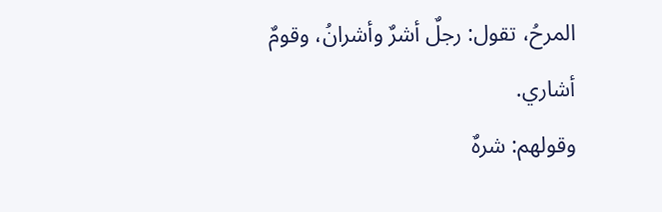المرحُ، تقول: رجلٌ أشرٌ وأشرانُ، وقومٌ أشاري.
وقولهم: شرهٌ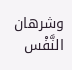وشرهان النَّفْس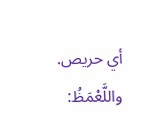أي حريص.
واللَّعْمَظُ: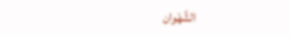الشَّهْوان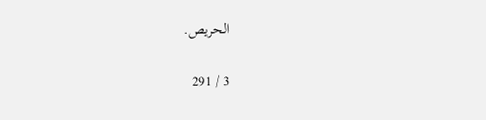الحريص.

3 / 291